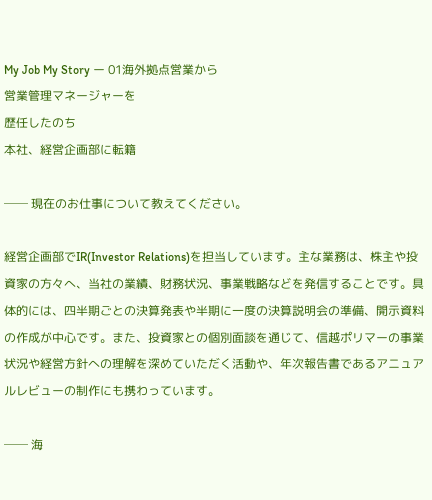My Job My Story ー 01海外拠点営業から
営業管理マネージャーを
歴任したのち
本社、経営企画部に転籍

── 現在のお仕事について教えてください。

経営企画部でIR(Investor Relations)を担当しています。主な業務は、株主や投資家の方々へ、当社の業績、財務状況、事業戦略などを発信することです。具体的には、四半期ごとの決算発表や半期に一度の決算説明会の準備、開示資料の作成が中心です。また、投資家との個別面談を通じて、信越ポリマーの事業状況や経営方針への理解を深めていただく活動や、年次報告書であるアニュアルレビューの制作にも携わっています。

── 海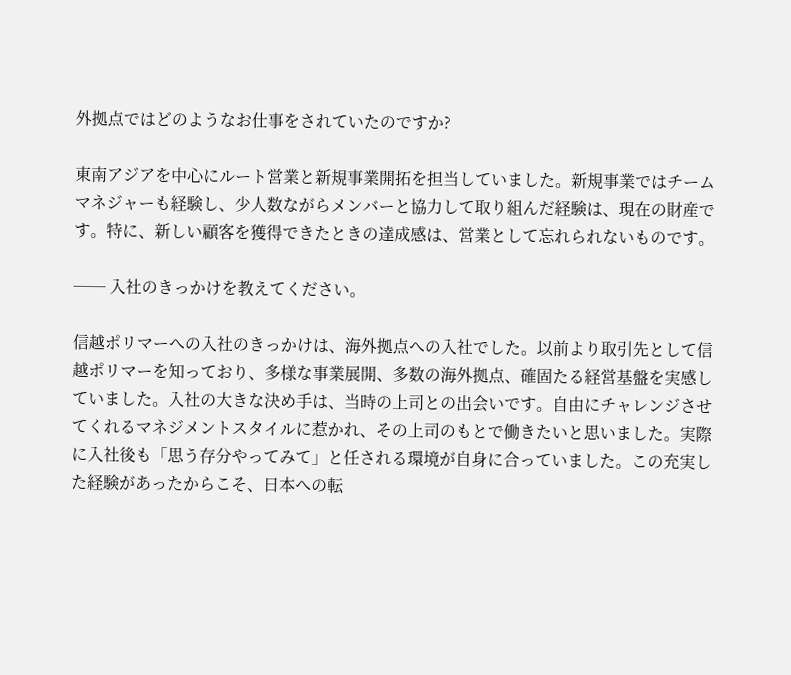外拠点ではどのようなお仕事をされていたのですか?

東南アジアを中心にルート営業と新規事業開拓を担当していました。新規事業ではチームマネジャーも経験し、少人数ながらメンバーと協力して取り組んだ経験は、現在の財産です。特に、新しい顧客を獲得できたときの達成感は、営業として忘れられないものです。

── 入社のきっかけを教えてください。

信越ポリマーへの入社のきっかけは、海外拠点への入社でした。以前より取引先として信越ポリマーを知っており、多様な事業展開、多数の海外拠点、確固たる経営基盤を実感していました。入社の大きな決め手は、当時の上司との出会いです。自由にチャレンジさせてくれるマネジメントスタイルに惹かれ、その上司のもとで働きたいと思いました。実際に入社後も「思う存分やってみて」と任される環境が自身に合っていました。この充実した経験があったからこそ、日本への転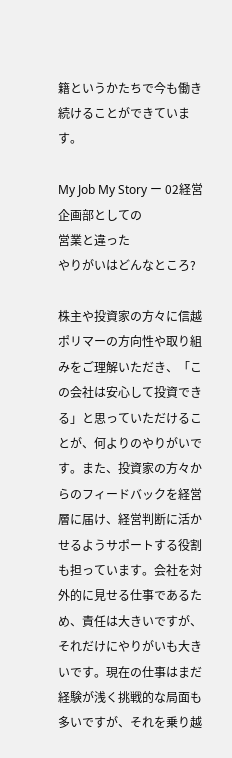籍というかたちで今も働き続けることができています。

My Job My Story ー 02経営企画部としての
営業と違った
やりがいはどんなところ?

株主や投資家の方々に信越ポリマーの方向性や取り組みをご理解いただき、「この会社は安心して投資できる」と思っていただけることが、何よりのやりがいです。また、投資家の方々からのフィードバックを経営層に届け、経営判断に活かせるようサポートする役割も担っています。会社を対外的に見せる仕事であるため、責任は大きいですが、それだけにやりがいも大きいです。現在の仕事はまだ経験が浅く挑戦的な局面も多いですが、それを乗り越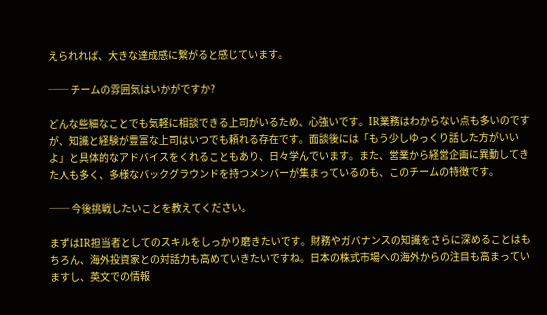えられれば、大きな達成感に繋がると感じています。

── チームの雰囲気はいかがですか?

どんな些細なことでも気軽に相談できる上司がいるため、心強いです。IR業務はわからない点も多いのですが、知識と経験が豊富な上司はいつでも頼れる存在です。面談後には「もう少しゆっくり話した方がいいよ」と具体的なアドバイスをくれることもあり、日々学んでいます。また、営業から経営企画に異動してきた人も多く、多様なバックグラウンドを持つメンバーが集まっているのも、このチームの特徴です。

── 今後挑戦したいことを教えてください。

まずはIR担当者としてのスキルをしっかり磨きたいです。財務やガバナンスの知識をさらに深めることはもちろん、海外投資家との対話力も高めていきたいですね。日本の株式市場への海外からの注目も高まっていますし、英文での情報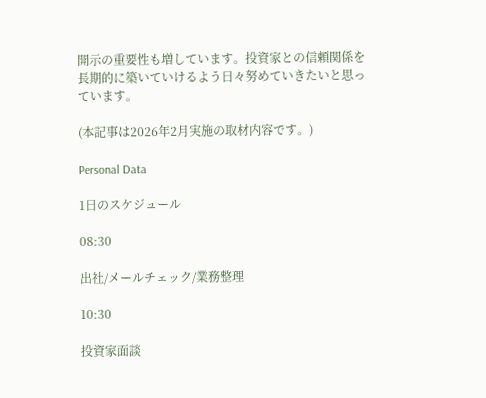開示の重要性も増しています。投資家との信頼関係を長期的に築いていけるよう日々努めていきたいと思っています。

(本記事は2026年2月実施の取材内容です。)

Personal Data

1日のスケジュール

08:30

出社/メールチェック/業務整理

10:30

投資家面談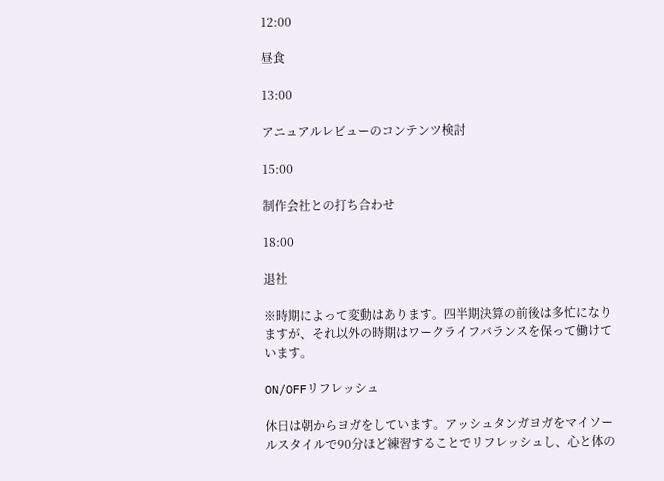12:00

昼食

13:00

アニュアルレビューのコンテンツ検討

15:00

制作会社との打ち合わせ

18:00

退社

※時期によって変動はあります。四半期決算の前後は多忙になりますが、それ以外の時期はワークライフバランスを保って働けています。

ON/OFFリフレッシュ

休日は朝からヨガをしています。アッシュタンガヨガをマイソールスタイルで90分ほど練習することでリフレッシュし、心と体の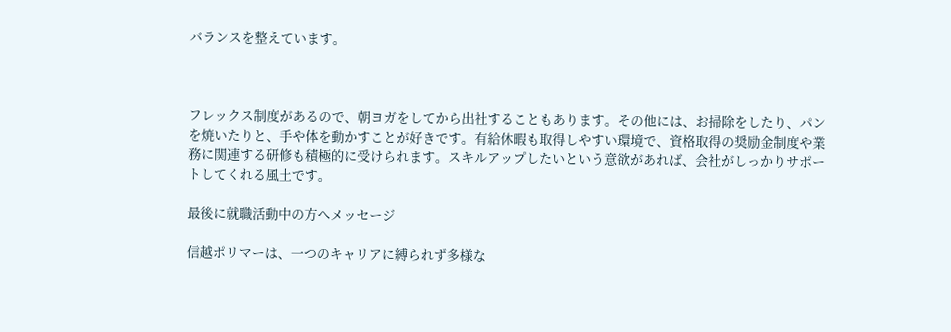バランスを整えています。



フレックス制度があるので、朝ヨガをしてから出社することもあります。その他には、お掃除をしたり、パンを焼いたりと、手や体を動かすことが好きです。有給休暇も取得しやすい環境で、資格取得の奨励金制度や業務に関連する研修も積極的に受けられます。スキルアップしたいという意欲があれば、会社がしっかりサポートしてくれる風土です。

最後に就職活動中の方へメッセージ

信越ポリマーは、一つのキャリアに縛られず多様な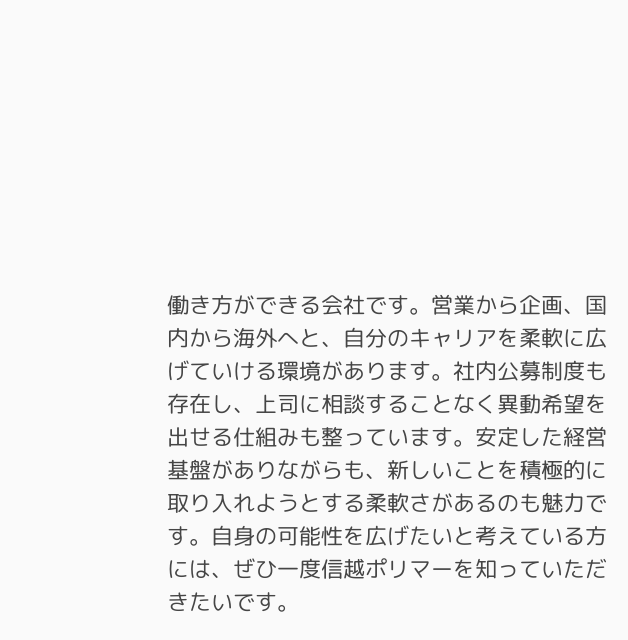働き方ができる会社です。営業から企画、国内から海外へと、自分のキャリアを柔軟に広げていける環境があります。社内公募制度も存在し、上司に相談することなく異動希望を出せる仕組みも整っています。安定した経営基盤がありながらも、新しいことを積極的に取り入れようとする柔軟さがあるのも魅力です。自身の可能性を広げたいと考えている方には、ぜひ一度信越ポリマーを知っていただきたいです。